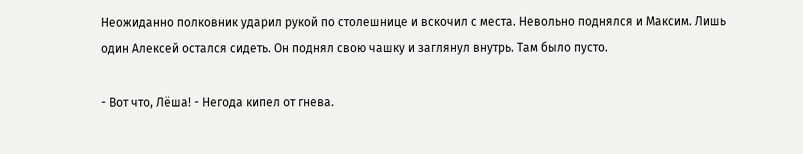Неожиданно полковник ударил рукой по столешнице и вскочил с места. Невольно поднялся и Максим. Лишь один Алексей остался сидеть. Он поднял свою чашку и заглянул внутрь. Там было пусто.

- Вот что, Лёша! - Негода кипел от гнева.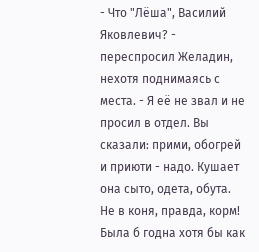- Что "Лёша", Василий Яковлевич? - переспросил Желадин, нехотя поднимаясь с места. - Я её не звал и не просил в отдел. Вы сказали: прими, обогрей и приюти - надо. Кушает она сыто, одета, обута. Не в коня, правда, корм! Была б годна хотя бы как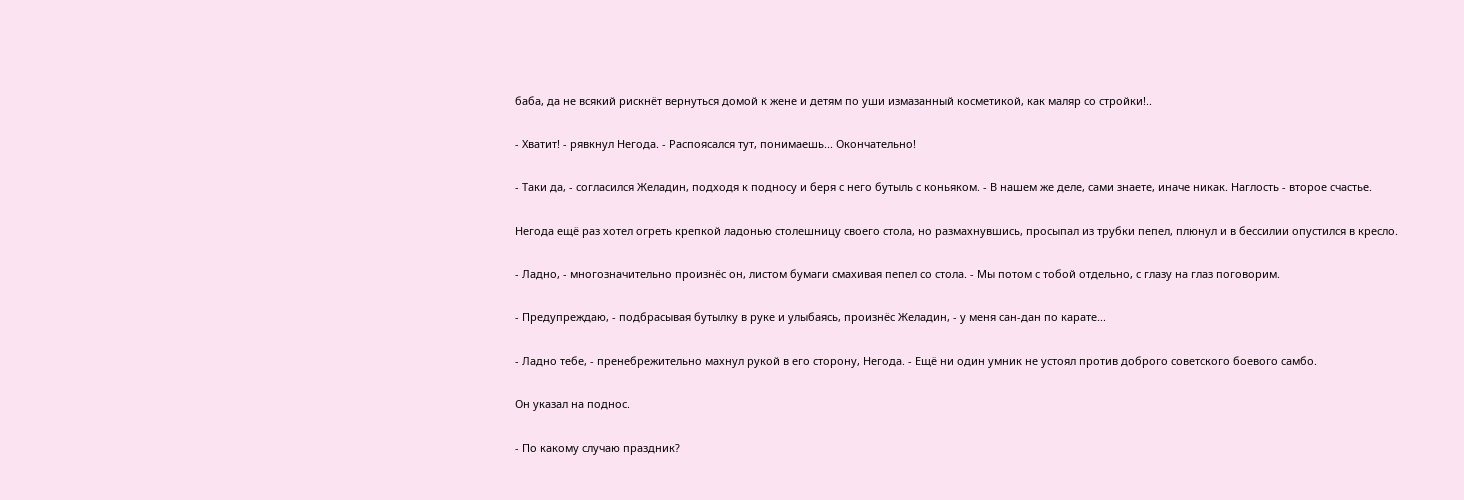баба, да не всякий рискнёт вернуться домой к жене и детям по уши измазанный косметикой, как маляр со стройки!..

- Хватит! - рявкнул Негода. - Распоясался тут, понимаешь... Окончательно!

- Таки да, - согласился Желадин, подходя к подносу и беря с него бутыль с коньяком. - В нашем же деле, сами знаете, иначе никак. Наглость - второе счастье.

Негода ещё раз хотел огреть крепкой ладонью столешницу своего стола, но размахнувшись, просыпал из трубки пепел, плюнул и в бессилии опустился в кресло.

- Ладно, - многозначительно произнёс он, листом бумаги смахивая пепел со стола. - Мы потом с тобой отдельно, с глазу на глаз поговорим.

- Предупреждаю, - подбрасывая бутылку в руке и улыбаясь, произнёс Желадин, - у меня сан-дан по карате...

- Ладно тебе, - пренебрежительно махнул рукой в его сторону, Негода. - Ещё ни один умник не устоял против доброго советского боевого самбо.

Он указал на поднос.

- По какому случаю праздник?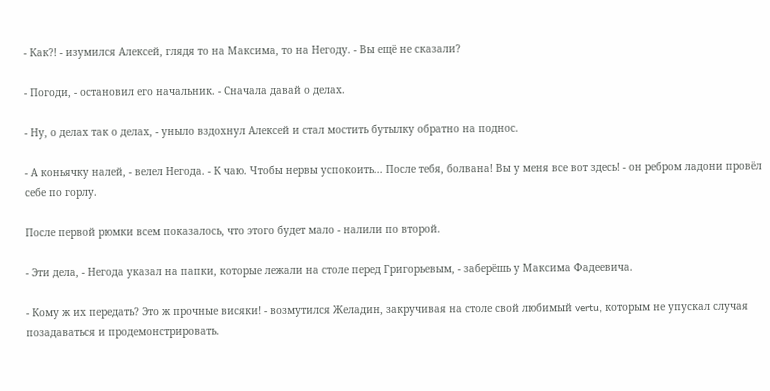- Как?! - изумился Алексей, глядя то на Максима, то на Негоду. - Вы ещё не сказали?

- Погоди, - остановил его начальник. - Сначала давай о делах.

- Ну, о делах так о делах, - уныло вздохнул Алексей и стал мостить бутылку обратно на поднос.

- А коньячку налей, - велел Негода. - К чаю. Чтобы нервы успокоить... После тебя, болвана! Вы у меня все вот здесь! - он ребром ладони провёл себе по горлу.

После первой рюмки всем показалось, что этого будет мало - налили по второй.

- Эти дела, - Негода указал на папки, которые лежали на столе перед Григорьевым, - заберёшь у Максима Фадеевича.

- Кому ж их передать? Это ж прочные висяки! - возмутился Желадин, закручивая на столе свой любимый vertu, которым не упускал случая позадаваться и продемонстрировать.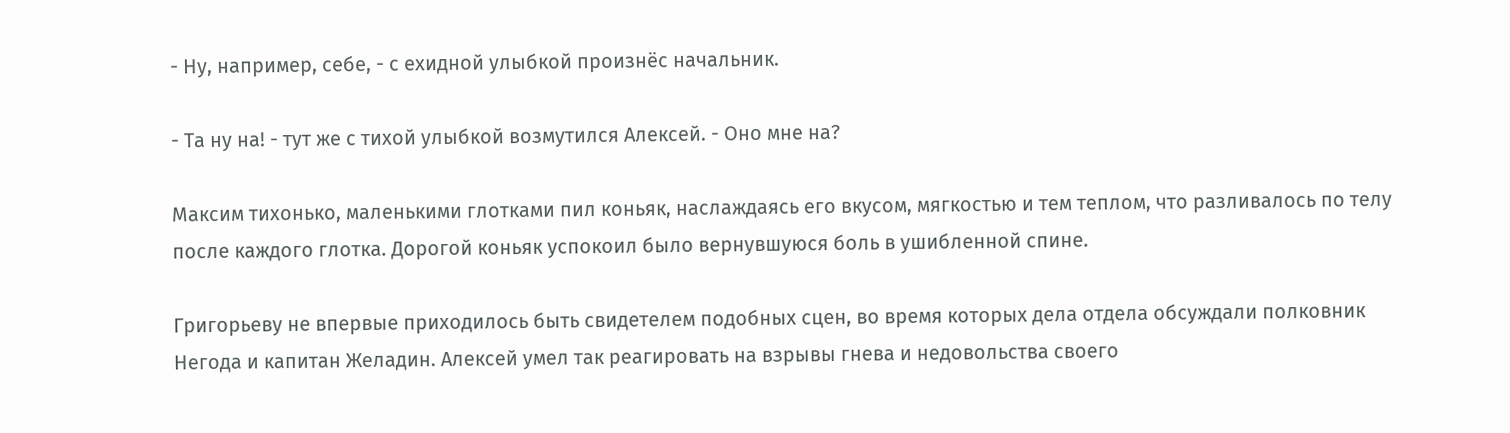- Ну, например, себе, - с ехидной улыбкой произнёс начальник.

- Та ну на! - тут же с тихой улыбкой возмутился Алексей. - Оно мне на?

Максим тихонько, маленькими глотками пил коньяк, наслаждаясь его вкусом, мягкостью и тем теплом, что разливалось по телу после каждого глотка. Дорогой коньяк успокоил было вернувшуюся боль в ушибленной спине.

Григорьеву не впервые приходилось быть свидетелем подобных сцен, во время которых дела отдела обсуждали полковник Негода и капитан Желадин. Алексей умел так реагировать на взрывы гнева и недовольства своего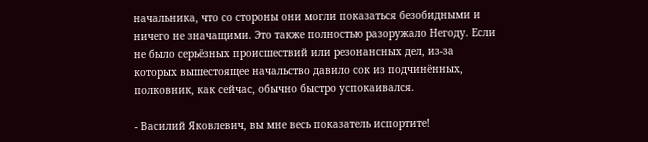начальника, что со стороны они могли показаться безобидными и ничего не значащими. Это также полностью разоружало Негоду. Если не было серьёзных происшествий или резонансных дел, из-за которых вышестоящее начальство давило сок из подчинённых, полковник, как сейчас, обычно быстро успокаивался.

- Василий Яковлевич, вы мне весь показатель испортите!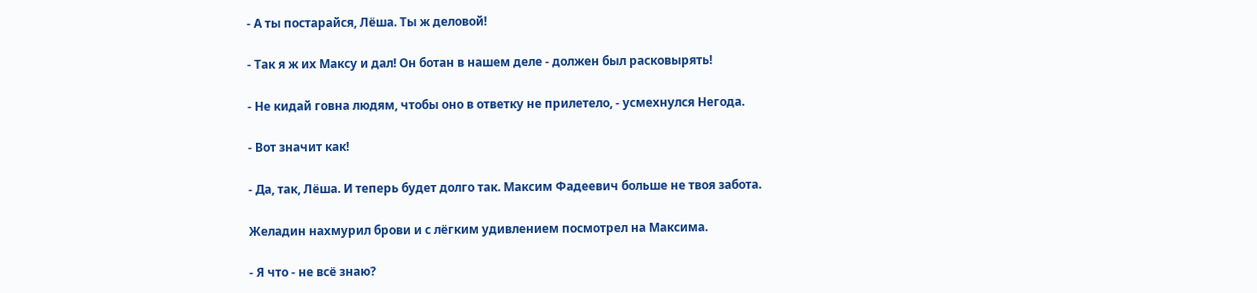- А ты постарайся, Лёша. Ты ж деловой!

- Так я ж их Максу и дал! Он ботан в нашем деле - должен был расковырять!

- Не кидай говна людям, чтобы оно в ответку не прилетело, - усмехнулся Негода.

- Вот значит как!

- Да, так, Лёша. И теперь будет долго так. Максим Фадеевич больше не твоя забота.

Желадин нахмурил брови и с лёгким удивлением посмотрел на Максима.

- Я что - не всё знаю?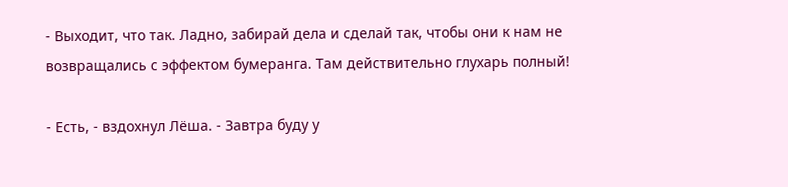- Выходит, что так. Ладно, забирай дела и сделай так, чтобы они к нам не возвращались с эффектом бумеранга. Там действительно глухарь полный!

- Есть, - вздохнул Лёша. - Завтра буду у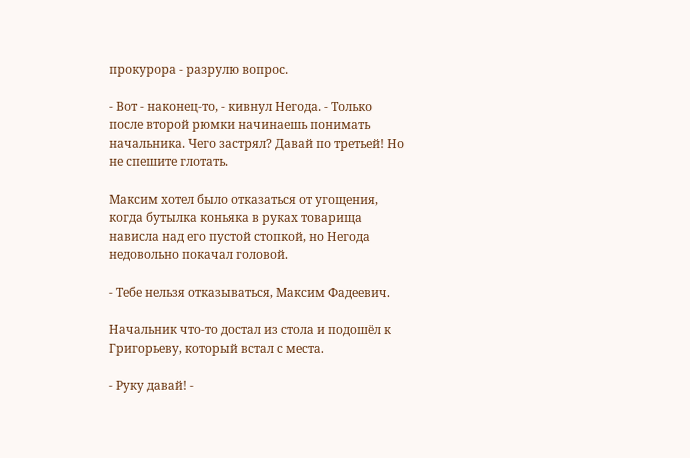прокурора - разрулю вопрос.

- Вот - наконец-то, - кивнул Негода. - Только после второй рюмки начинаешь понимать начальника. Чего застрял? Давай по третьей! Но не спешите глотать.

Максим хотел было отказаться от угощения, когда бутылка коньяка в руках товарища нависла над его пустой стопкой, но Негода недовольно покачал головой.

- Тебе нельзя отказываться, Максим Фадеевич.

Начальник что-то достал из стола и подошёл к Григорьеву, который встал с места.

- Руку давай! -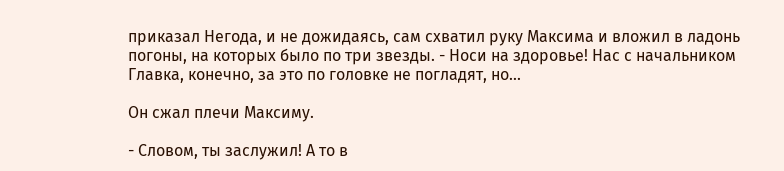приказал Негода, и не дожидаясь, сам схватил руку Максима и вложил в ладонь погоны, на которых было по три звезды. - Носи на здоровье! Нас с начальником Главка, конечно, за это по головке не погладят, но...

Он сжал плечи Максиму.

- Словом, ты заслужил! А то в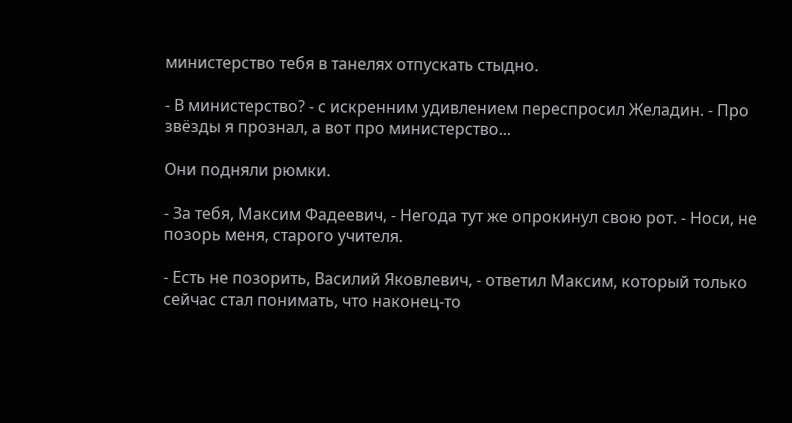министерство тебя в танелях отпускать стыдно.

- В министерство? - с искренним удивлением переспросил Желадин. - Про звёзды я прознал, а вот про министерство...

Они подняли рюмки.

- За тебя, Максим Фадеевич, - Негода тут же опрокинул свою рот. - Носи, не позорь меня, старого учителя.

- Есть не позорить, Василий Яковлевич, - ответил Максим, который только сейчас стал понимать, что наконец-то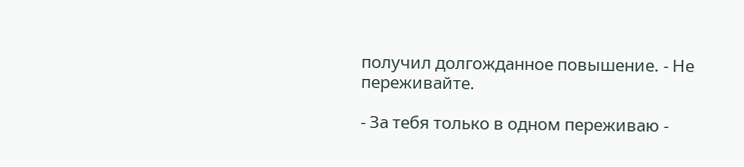получил долгожданное повышение. - Не переживайте.

- За тебя только в одном переживаю -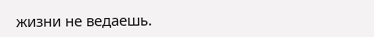жизни не ведаешь.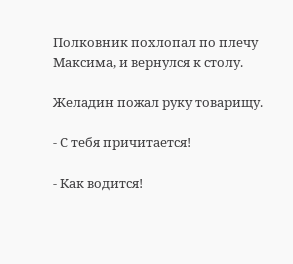Полковник похлопал по плечу Максима, и вернулся к столу.

Желадин пожал руку товарищу.

- С тебя причитается!

- Как водится!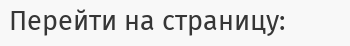Перейти на страницу: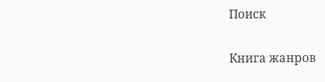Поиск

Книга жанров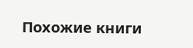Похожие книги